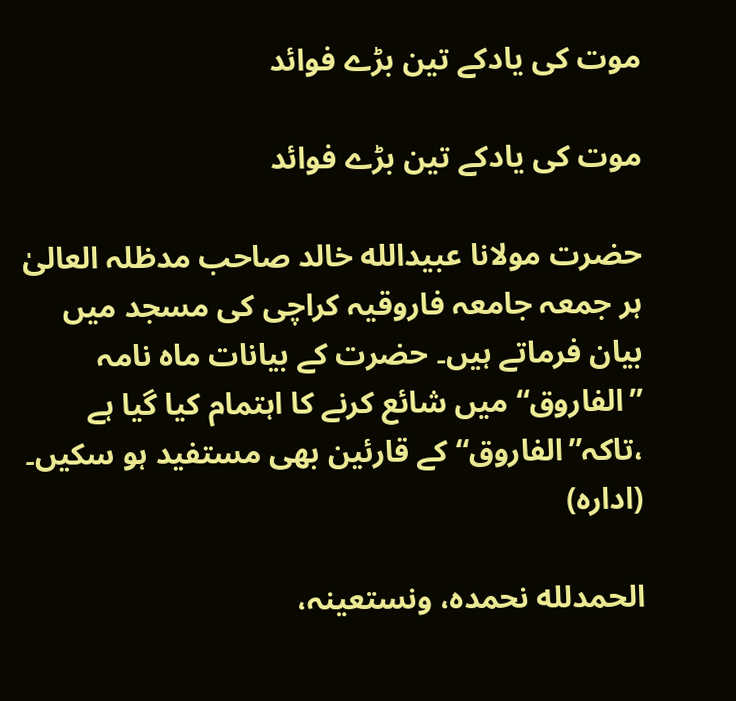موت کی یادکے تین بڑے فوائد

موت کی یادکے تین بڑے فوائد

حضرت مولانا عبیدالله خالد صاحب مدظلہ العالیٰ ہر جمعہ جامعہ فاروقیہ کراچی کی مسجد میں بیان فرماتے ہیں۔ حضرت کے بیانات ماہ نامہ ”الفاروق“ میں شائع کرنے کا اہتمام کیا گیا ہے ،تاکہ”الفاروق“ کے قارئین بھی مستفید ہو سکیں۔ (ادارہ)

الحمدلله نحمدہ، ونستعینہ،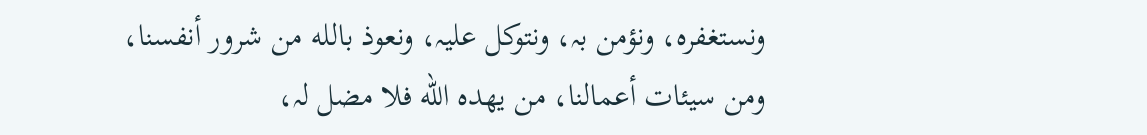ونستغفرہ، ونؤمن بہ، ونتوکل علیہ، ونعوذ بالله من شرور أنفسنا، ومن سیئات أعمالنا، من یھدہ الله فلا مضل لہ،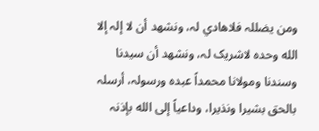ومن یضللہ فلاھادي لہ، ونشھد أن لا إلہ إلا الله وحدہ لاشریک لہ، ونشھد أن سیدنا وسندنا ومولانا محمداً عبدہ ورسولہ، أرسلہ بالحق بشیرا ونذیرا، وداعیاً إلی الله بإذنہ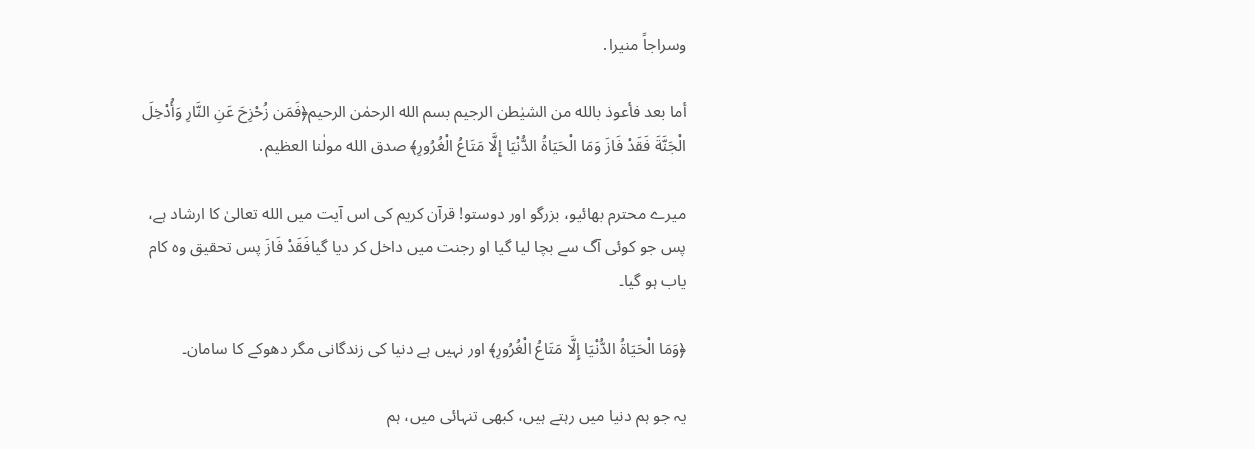وسراجاً منیرا․

أما بعد فأعوذ بالله من الشیٰطن الرجیم بسم الله الرحمٰن الرحیم﴿فَمَن زُحْزِحَ عَنِ النَّارِ وَأُدْخِلَ الْجَنَّةَ فَقَدْ فَازَ وَمَا الْحَیَاةُ الدُّنْیَا إِلَّا مَتَاعُ الْغُرُورِ﴾ صدق الله مولٰنا العظیم․

میرے محترم بھائیو، بزرگو اور دوستو! قرآن کریم کی اس آیت میں الله تعالیٰ کا ارشاد ہے، پس جو کوئی آگ سے بچا لیا گیا او رجنت میں داخل کر دیا گیافَقَدْ فَازَ پس تحقیق وہ کام یاب ہو گیا۔

﴿وَمَا الْحَیَاةُ الدُّنْیَا إِلَّا مَتَاعُ الْغُرُورِ﴾ اور نہیں ہے دنیا کی زندگانی مگر دھوکے کا سامان۔

یہ جو ہم دنیا میں رہتے ہیں، کبھی تنہائی میں، ہم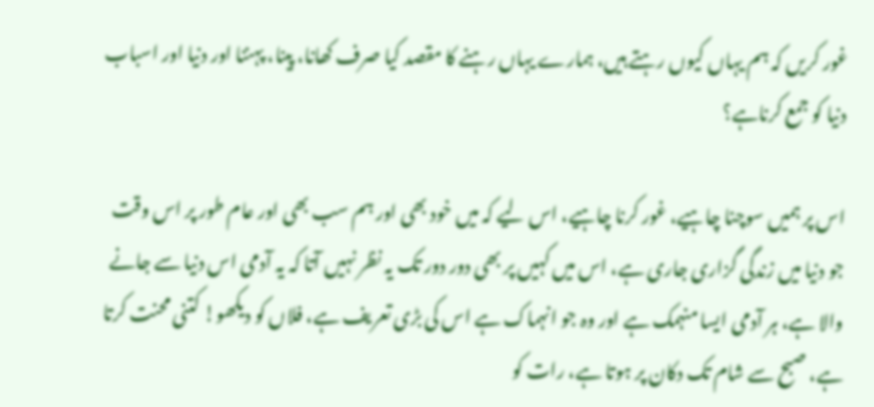غور کریں کہ ہم یہاں کیوں رہتے ہیں، ہمارے یہاں رہنے کا مقصد کیا صرف کھانا، پینا، پہننا اور دنیا اور اسباب دنیا کو جمع کرناہے؟

اس پر ہمیں سوچنا چاہیے، غور کرنا چاہیے، اس لیے کہ میں خود بھی اور ہم سب بھی اور عام طور پر اس وقت جو دنیا میں زندگی گزاری جاری ہے، اس میں کہیں پر بھی دور دور تک یہ نظر نہیں آتا کہ یہ آدمی اس دنیا سے جانے والا ہے، ہر آدمی ایسا منہمک ہے اور وہ جو انہماک ہے اس کی بڑی تعریف ہے، فلاں کو دیکھو! کتنی محنت کرتا ہے، صبح سے شام تک دکان پر ہوتا ہے، رات کو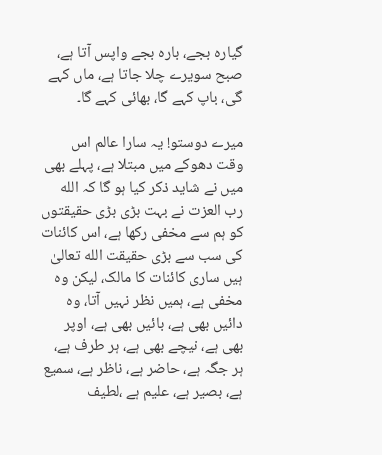گیارہ بجے، بارہ بجے واپس آتا ہے، صبح سویرے چلا جاتا ہے، ماں کہے گی، باپ کہے گا، بھائی کہے گا۔

میرے دوستو! یہ سارا عالم اس وقت دھوکے میں مبتلا ہے، پہلے بھی میں نے شاید ذکر کیا ہو گا کہ الله رب العزت نے بہت بڑی بڑی حقیقتوں کو ہم سے مخفی رکھا ہے، اس کائنات کی سب سے بڑی حقیقت الله تعالیٰ ہیں ساری کائنات کا مالک، لیکن وہ مخفی ہے، ہمیں نظر نہیں آتا، وہ دائیں بھی ہے، بائیں بھی ہے، اوپر بھی ہے، نیچے بھی ہے، ہر طرف ہے، ہر جگہ ہے، حاضر ہے، ناظر ہے، سمیع ہے، بصیر ہے، علیم ہے ،لطیف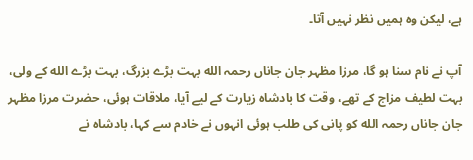ہے، لیکن وہ ہمیں نظر نہیں آتا۔

آپ نے نام سنا ہو گا، مرزا مظہر جان جاناں رحمہ الله بہت بڑے بزرگ، بہت بڑے الله کے ولی، بہت لطیف مزاج کے تھے، وقت کا بادشاہ زیارت کے لیے آیا، ملاقات ہوئی، حضرت مرزا مظہر جان جاناں رحمہ الله کو پانی کی طلب ہوئی انہوں نے خادم سے کہا، بادشاہ نے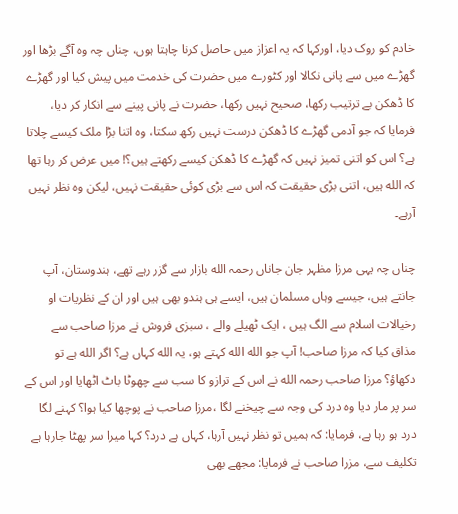خادم کو روک دیا، اورکہا کہ یہ اعزاز میں حاصل کرنا چاہتا ہوں، چناں چہ وہ آگے بڑھا اور گھڑے میں سے پانی نکالا اور کٹورے میں حضرت کی خدمت میں پیش کیا اور گھڑے کا ڈھکن بے ترتیب رکھا، صحیح نہیں رکھا، حضرت نے پانی پینے سے انکار کر دیا، فرمایا کہ جو آدمی گھڑے کا ڈھکن درست نہیں رکھ سکتا، وہ اتنا بڑا ملک کیسے چلاتا ہے؟ اس کو اتنی تمیز نہیں کہ گھڑے کا ڈھکن کیسے رکھتے ہیں؟! میں عرض کر رہا تھا کہ الله ہیں، اتنی بڑی حقیقت کہ اس سے بڑی کوئی حقیقت نہیں، لیکن وہ نظر نہیں آرہے۔

چناں چہ یہی مرزا مظہر جان جاناں رحمہ الله بازار سے گزر رہے تھے، ہندوستان، آپ جانتے ہیں، جیسے وہاں مسلمان ہیں، ایسے ہی ہندو بھی ہیں اور ان کے نظریات او رخیالات اسلام سے الگ ہیں ، ایک ٹھیلے والے ، سبزی فروش نے مرزا صاحب سے مذاق کیا کہ مرزا صاحب! آپ جو الله الله کہتے ہو، یہ الله کہاں ہے؟ اگر الله ہے تو دکھاؤ؟ مرزا صاحب رحمہ الله نے اس کے ترازو کا سب سے چھوٹا باٹ اٹھایا اور اس کے سر پر مار دیا وہ درد کی وجہ سے چیخنے لگا ،مرزا صاحب نے پوچھا کیا ہوا؟ کہنے لگا درد ہو رہا ہے، فرمایا: کہ ہمیں تو نظر نہیں آرہا، کہاں ہے درد؟ کہا میرا سر پھٹا جارہا ہے تکلیف سے، مزرا صاحب نے فرمایا: مجھے بھی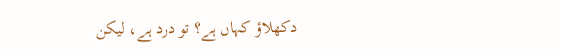دکھلاؤ کہاں ہے؟ تو درد ہے، لیکن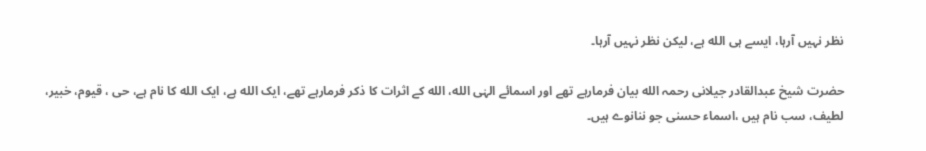نظر نہیں آرہا، ایسے ہی الله ہے، لیکن نظر نہیں آرہا۔

حضرت شیخ عبدالقادر جیلانی رحمہ الله بیان فرمارہے تھے اور اسمائے الہٰی الله، الله کے اثرات کا ذکر فرمارہے تھے، ایک الله ہے، ایک الله کا نام ہے، حی ، قیوم، خبیر، لطیف، سب نام ہیں ،اسماء حسنی جو ننانوے ہیں۔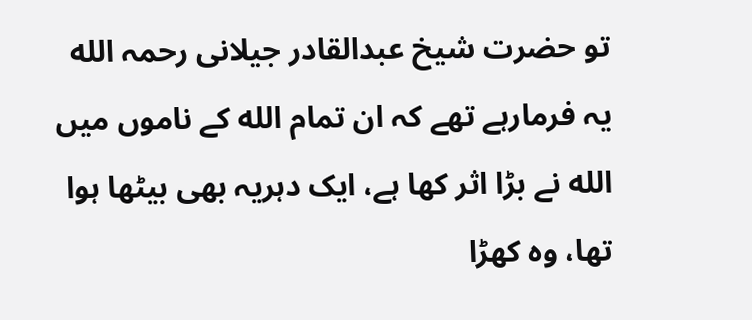تو حضرت شیخ عبدالقادر جیلانی رحمہ الله یہ فرمارہے تھے کہ ان تمام الله کے ناموں میں الله نے بڑا اثر کھا ہے، ایک دہریہ بھی بیٹھا ہوا تھا، وہ کھڑا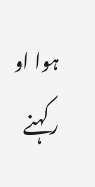ہوا او رکہنے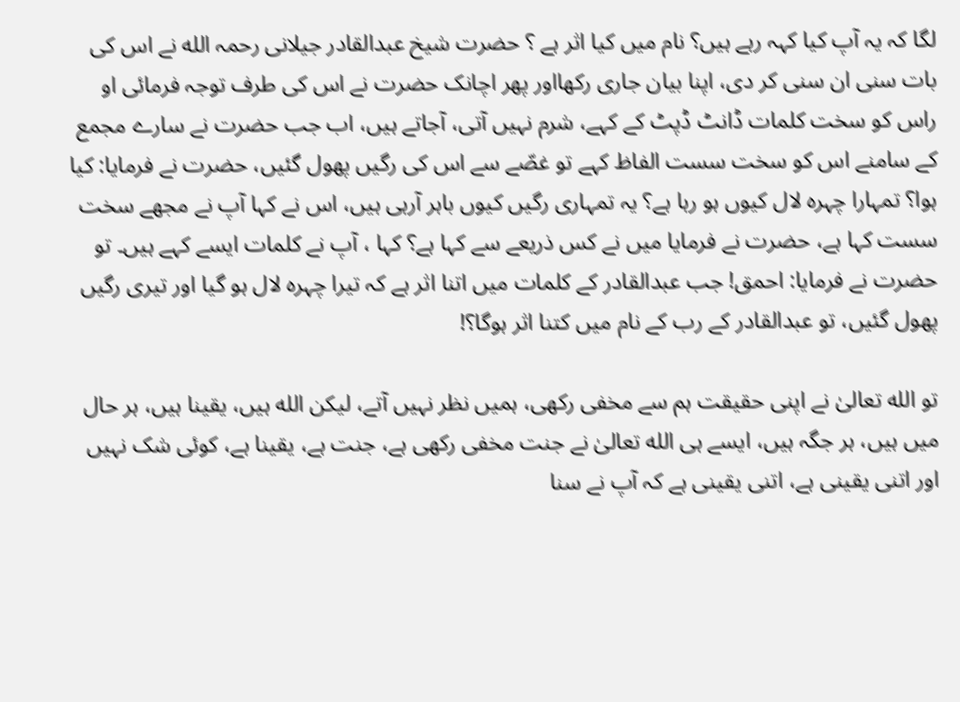لگا کہ یہ آپ کیا کہہ رہے ہیں؟ نام میں کیا اثر ہے ؟ حضرت شیخ عبدالقادر جیلانی رحمہ الله نے اس کی بات سنی ان سنی کر دی، اپنا بیان جاری رکھااور پھر اچانک حضرت نے اس کی طرف توجہ فرمائی او راس کو سخت کلمات ڈانٹ ڈپٹ کے کہے، شرم نہیں آتی، آجاتے ہیں، اب جب حضرت نے سارے مجمع کے سامنے اس کو سخت سست الفاظ کہے تو غصّے سے اس کی رگیں پھول گئیں، حضرت نے فرمایا: کیا ہوا؟ تمہارا چہرہ لال کیوں ہو رہا ہے؟ یہ تمہاری رگیں کیوں باہر آرہی ہیں، اس نے کہا آپ نے مجھے سخت سست کہا ہے، حضرت نے فرمایا میں نے کس ذریعے سے کہا ہے؟ کہا ، آپ نے کلمات ایسے کہے ہیں۔ تو حضرت نے فرمایا: احمق! جب عبدالقادر کے کلمات میں اتنا اثر ہے کہ تیرا چہرہ لال ہو گیا اور تیری رگیں پھول گئیں، تو عبدالقادر کے رب کے نام میں کتنا اثر ہوگا؟!

تو الله تعالیٰ نے اپنی حقیقت ہم سے مخفی رکھی، ہمیں نظر نہیں آتے، لیکن الله ہیں، یقینا ہیں، ہر حال میں ہیں، ہر جگہ ہیں، ایسے ہی الله تعالیٰ نے جنت مخفی رکھی ہے، جنت ہے، یقینا ہے، کوئی شک نہیں اور اتنی یقینی ہے، اتنی یقینی ہے کہ آپ نے سنا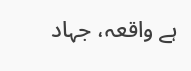ہے واقعہ، جہاد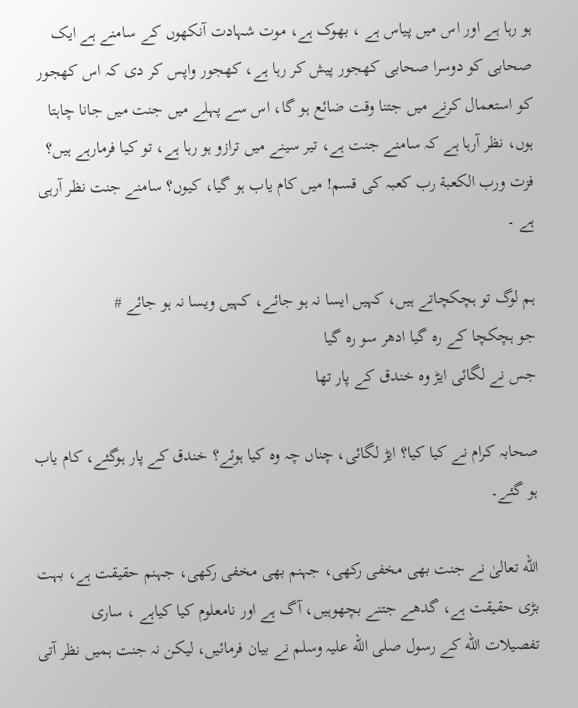ہو رہا ہے اور اس میں پیاس ہے ، بھوک ہے، موت شہادت آنکھوں کے سامنے ہے ایک صحابی کو دوسرا صحابی کھجور پیش کر رہا ہے، کھجور واپس کر دی کہ اس کھجور کو استعمال کرنے میں جتنا وقت ضائع ہو گا، اس سے پہلے میں جنت میں جانا چاہتا ہوں، نظر آرہا ہے کہ سامنے جنت ہے، تیر سینے میں ترازو ہو رہا ہے، تو کیا فرمارہے ہیں؟ فزت ورب الکعبة رب کعبہ کی قسم! میں کام یاب ہو گیا، کیوں؟ سامنے جنت نظر آرہی ہے ۔

ہم لوگ تو ہچکچاتے ہیں، کہیں ایسا نہ ہو جائے، کہیں ویسا نہ ہو جائے #
جو ہچکچا کے رہ گیا ادھر سو رہ گیا
جس نے لگائی ایڑ وہ خندق کے پار تھا

صحابہ کرام نے کیا کیا؟ ایڑ لگائی، چناں چہ وہ کیا ہوئے؟ خندق کے پار ہوگئے، کام یاب ہو گئے۔

الله تعالیٰ نے جنت بھی مخفی رکھی، جہنم بھی مخفی رکھی، جہنم حقیقت ہے، بہت بڑی حقیقت ہے، گدھے جتنے بچھوہیں، آگ ہے اور نامعلوم کیا کیاہے ، ساری تفصیلات الله کے رسول صلی الله علیہ وسلم نے بیان فرمائیں، لیکن نہ جنت ہمیں نظر آتی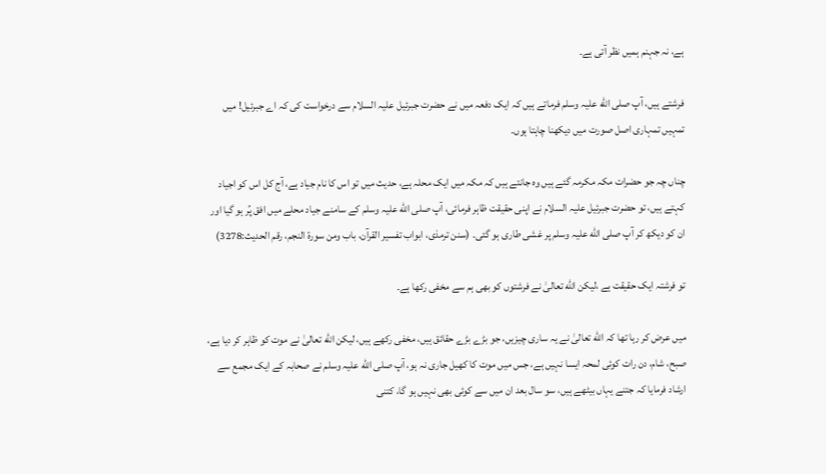ہے، نہ جہنم ہمیں نظر آتی ہے۔

فرشتے ہیں، آپ صلی الله علیہ وسلم فرماتے ہیں کہ ایک دفعہ میں نے حضرت جبرئیل علیہ السلام سے درخواست کی کہ اے جبرئیل! میں تمہیں تمہاری اصل صورت میں دیکھنا چاہتا ہوں۔

چناں چہ جو حضرات مکہ مکرمہ گئے ہیں وہ جانتے ہیں کہ مکہ میں ایک محلہ ہے، حدیث میں تو اس کا نام جیاد ہے، آج کل اس کو اجیاد کہتے ہیں، تو حضرت جبرئیل علیہ السلام نے اپنی حقیقت ظاہر فرمائی، آپ صلی الله علیہ وسلم کے سامنے جیاد محلے میں افق پُر ہو گیا اور ان کو دیکھ کر آپ صلی الله علیہ وسلم پر غشی طاری ہو گئی۔ (سنن ترمذی، ابواب تفسیر القرآن، باب ومن سورة النجم، رقم الحدیث:3278)

تو فرشتہ ایک حقیقت ہے ،لیکن الله تعالیٰ نے فرشتوں کو بھی ہم سے مخفی رکھا ہے۔

میں عرض کر رہا تھا کہ الله تعالیٰ نے یہ ساری چیزیں، جو بڑے بڑے حقائق ہیں، مخفی رکھے ہیں، لیکن الله تعالیٰ نے موت کو ظاہر کر دیا ہے، صبح، شام، دن رات کوئی لمحہ ایسا نہیں ہے، جس میں موت کا کھیل جاری نہ ہو، آپ صلی الله علیہ وسلم نے صحابہ کے ایک مجمع سے ارشاد فرمایا کہ جتنے یہاں بیٹھے ہیں، سو سال بعد ان میں سے کوئی بھی نہیں ہو گا، کتنی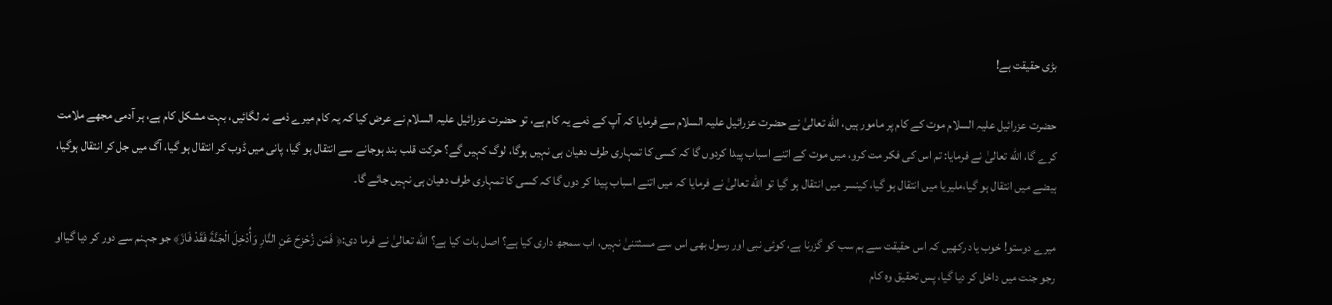بڑی حقیقت ہے!

حضرت عزرائیل علیہ السلام موت کے کام پر مامور ہیں، الله تعالیٰ نے حضرت عزرائیل علیہ السلام سے فرمایا کہ آپ کے ذمے یہ کام ہے، تو حضرت عزرائیل علیہ السلام نے عرض کیا کہ یہ کام میرے ذمے نہ لگائیں، بہت مشکل کام ہے، ہر آدمی مجھے ملامت کرے گا، الله تعالیٰ نے فرمایا: تم اس کی فکر مت کرو، میں موت کے اتنے اسباب پیدا کردوں گا کہ کسی کا تمہاری طرف دھیان ہی نہیں ہوگا، لوگ کہیں گے؟ حرکت قلب بند ہوجانے سے انتقال ہو گیا، پانی میں ڈوب کر انتقال ہو گیا، آگ میں جل کر انتقال ہوگیا، ہیضے میں انتقال ہو گیا،ملیریا میں انتقال ہو گیا، کینسر میں انتقال ہو گیا تو الله تعالیٰ نے فرمایا کہ میں اتنے اسباب پیدا کر دوں گا کہ کسی کا تمہاری طرف دھیان ہی نہیں جائے گا۔

میرے دوستو! خوب یاد رکھیں کہ اس حقیقت سے ہم سب کو گزرنا ہے، کوئی نبی اور رسول بھی اس سے مسثتنیٰ نہیں، اب سمجھ داری کیا ہے؟ اصل بات کیا ہے؟ الله تعالیٰ نے فرما دی:﴿ فَمَن زُحْزِحَ عَنِ النَّارِ وَأُدْخِلَ الْجَنَّةَ فَقَدْ فَازَ﴾ جو جہنم سے دور کر دیا گیااو رجو جنت میں داخل کر دیا گیا، پس تحقیق وہ کام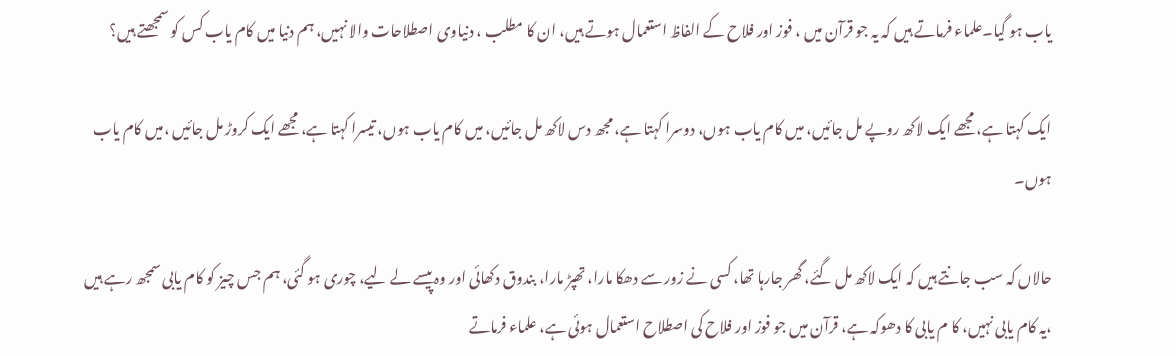یاب ہو گیا۔علماء فرماتے ہیں کہ یہ جو قرآن میں ، فوز اور فلاح کے الفاظ استعمال ہوتے ہیں، ان کا مطلب ، دنیاوی اصطلاحات والا نہیں، ہم دنیا میں کام یاب کس کو سمجھتے ہیں؟

ایک کہتا ہے، مجھے ایک لاکھ روپے مل جائیں، میں کام یاب ہوں، دوسرا کہتا ہے، مجھ دس لاکھ مل جائیں، میں کام یاب ہوں، تیسرا کہتا ہے، مجھے ایک کروڑ مل جائیں ،میں کام یاب ہوں۔

حالاں کہ سب جانتے ہیں کہ ایک لاکھ مل گئے، گھر جارہا تھا، کسی نے زور سے دھکا مارا، تھپڑ مارا، بندوق دکھائی اور وہ پیسے لے لیے، چوری ہو گئی، ہم جس چیز کو کام یابی سمجھ رہے ہیں ،یہ کام یابی نہیں، کا م یابی کا دھوکہ ہے، قرآن میں جو فوز اور فلاح کی اصطلاح استعمال ہوئی ہے، علماء فرماتے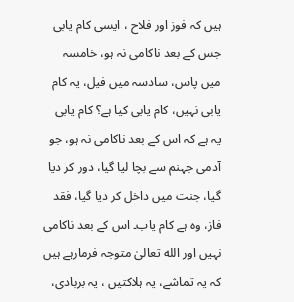ہیں کہ فوز اور فلاح ، ایسی کام یابی جس کے بعد ناکامی نہ ہو، خامسہ میں پاس، سادسہ میں فیل، یہ کام یابی نہیں، کام یابی کیا ہے؟ کام یابی یہ ہے کہ اس کے بعد ناکامی نہ ہو، جو آدمی جہنم سے بچا لیا گیا، دور کر دیا گیا، جنت میں داخل کر دیا گیا، فقد فاز، وہ ہے کام یاب۔ اس کے بعد ناکامی نہیں اور الله تعالیٰ متوجہ فرمارہے ہیں کہ یہ تماشے، یہ ہلاکتیں ، یہ بربادی،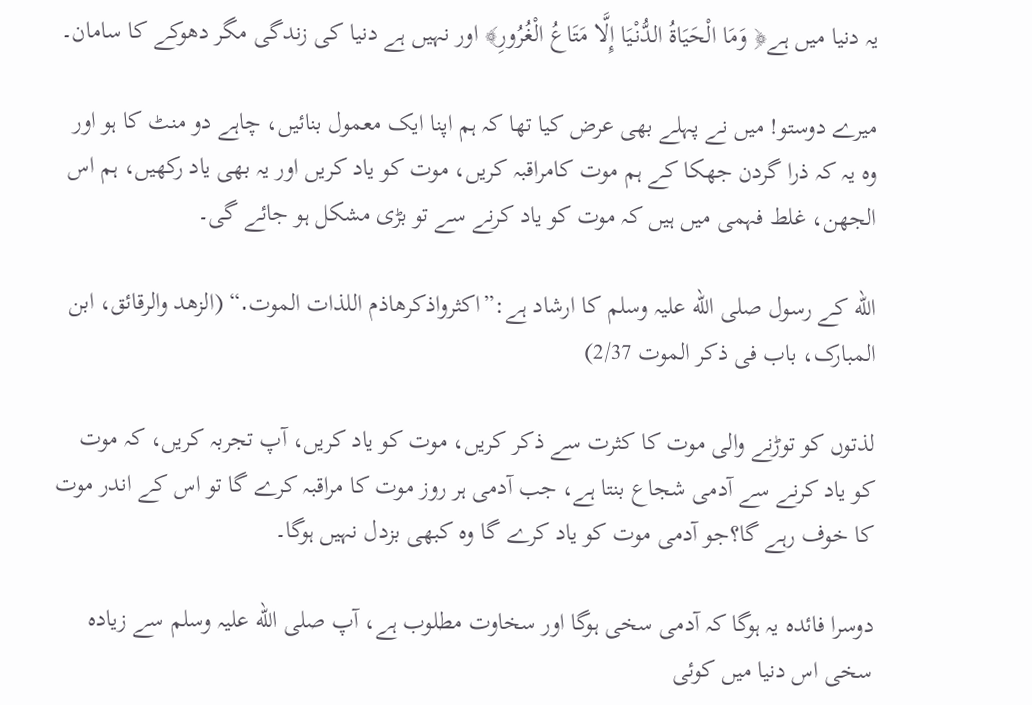یہ دنیا میں ہے﴿ وَمَا الْحَیَاةُ الدُّنْیَا إِلَّا مَتَاعُ الْغُرُورِ﴾ اور نہیں ہے دنیا کی زندگی مگر دھوکے کا سامان۔

میرے دوستو! میں نے پہلے بھی عرض کیا تھا کہ ہم اپنا ایک معمول بنائیں، چاہے دو منٹ کا ہو اور وہ یہ کہ ذرا گردن جھکا کے ہم موت کامراقبہ کریں، موت کو یاد کریں اور یہ بھی یاد رکھیں، ہم اس الجھن، غلط فہمی میں ہیں کہ موت کو یاد کرنے سے تو بڑی مشکل ہو جائے گی۔

الله کے رسول صلی الله علیہ وسلم کا ارشاد ہے:”اکثرواذکرھاذم اللذات الموت․“ (الزھد والرقائق، ابن المبارک، باب فی ذکر الموت 2/37)

لذتوں کو توڑنے والی موت کا کثرت سے ذکر کریں، موت کو یاد کریں، آپ تجربہ کریں، کہ موت کو یاد کرنے سے آدمی شجاع بنتا ہے، جب آدمی ہر روز موت کا مراقبہ کرے گا تو اس کے اندر موت کا خوف رہے گا؟جو آدمی موت کو یاد کرے گا وہ کبھی بزدل نہیں ہوگا۔

دوسرا فائدہ یہ ہوگا کہ آدمی سخی ہوگا اور سخاوت مطلوب ہے، آپ صلی الله علیہ وسلم سے زیادہ سخی اس دنیا میں کوئی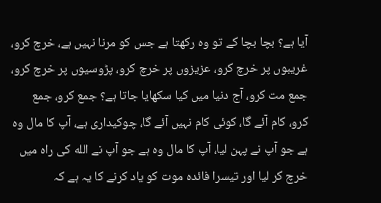آیا ہے؟ بچا بچا کے تو وہ رکھتا ہے جس کو مرنا نہیں ہے، خرچ کرو، غریبوں پر خرچ کرو، عزیزوں پر خرچ کرو، پڑوسیوں پر خرچ کرو، جمع مت کرو، آج دنیا میں کیا سکھایا جاتا ہے؟ جمع کرو، جمع کرو، کام آئے گا، کوئی کام نہیں آئے گا، چوکیداری ہے، آپ کا مال وہ ہے جو آپ نے پہن لیا، آپ کا مال وہ ہے جو آپ نے الله کی راہ میں خرچ کر لیا اور تیسرا فائدہ موت کو یاد کرنے کا یہ ہے کہ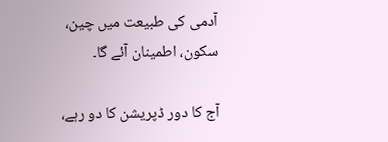آدمی کی طبیعت میں چین، سکون، اطمینان آئے گا۔

آج کا دور ڈپریشن کا دو رہے،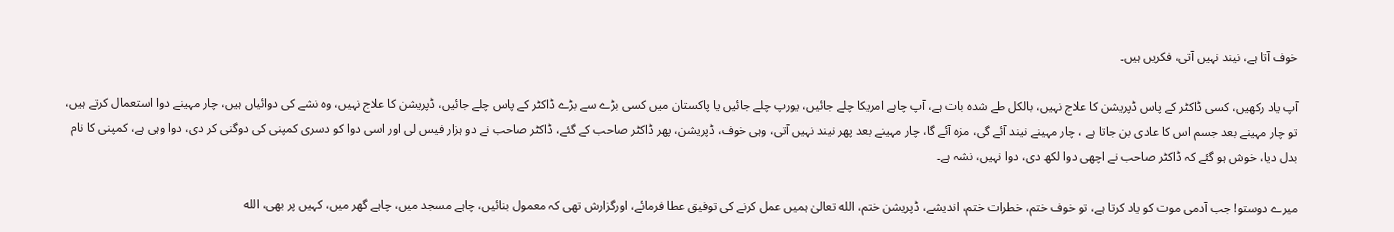خوف آتا ہے، نیند نہیں آتی، فکریں ہیں۔

آپ یاد رکھیں، کسی ڈاکٹر کے پاس ڈپریشن کا علاج نہیں، بالکل طے شدہ بات ہے، آپ چاہے امریکا چلے جائیں، یورپ چلے جائیں یا پاکستان میں کسی بڑے سے بڑے ڈاکٹر کے پاس چلے جائیں، ڈپریشن کا علاج نہیں، وہ نشے کی دوائیاں ہیں، چار مہینے دوا استعمال کرتے ہیں، تو چار مہینے بعد جسم اس کا عادی بن جاتا ہے ، چار مہینے نیند آئے گی، مزہ آئے گا، چار مہینے بعد پھر نیند نہیں آتی، وہی خوف، ڈپریشن، پھر ڈاکٹر صاحب کے گئے، ڈاکٹر صاحب نے دو ہزار فیس لی اور اسی دوا کو دسری کمپنی کی دوگنی کر دی، دوا وہی ہے، کمپنی کا نام بدل دیا، خوش ہو گئے کہ ڈاکٹر صاحب نے اچھی دوا لکھ دی، دوا نہیں، نشہ ہے۔

میرے دوستو! جب آدمی موت کو یاد کرتا ہے، تو خوف ختم، خطرات ختم، اندیشے، ڈپریشن ختم، الله تعالیٰ ہمیں عمل کرنے کی توفیق عطا فرمائے، اورگزارش تھی کہ معمول بنائیں، چاہے مسجد میں، چاہے گھر میں، کہیں پر بھی، الله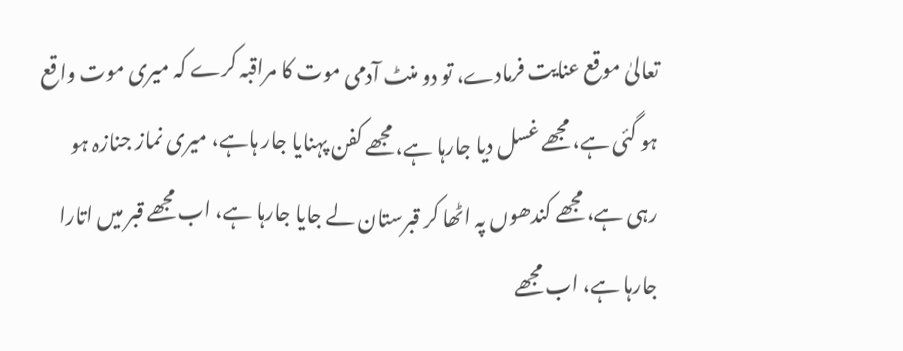تعالیٰ موقع عنایت فرمادے، تو دو منٹ آدمی موت کا مراقبہ کرے کہ میری موت واقع ہو گئی ہے، مجھے غسل دیا جارہا ہے، مجھے کفن پہنایا جار ہاہے، میری نماز جنازہ ہو رہی ہے، مجھے کندھوں پہ اٹھا کر قبرستان لے جایا جارہا ہے، اب مجھے قبر میں اتارا جارہا ہے، اب مجھے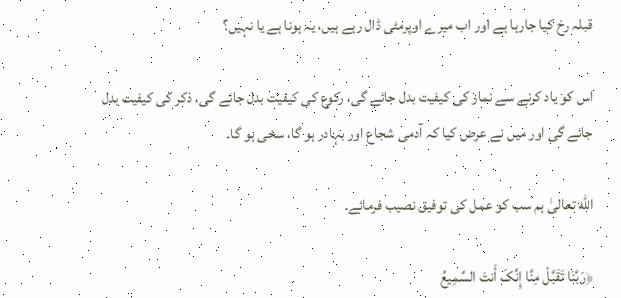قبلہ رخ کیا جارہا ہے اور اب میرے اوپرمٹی ڈال رہے ہیں، یہ ہونا ہے یا نہیں؟

اس کو یاد کرنے سے نماز کی کیفیت بدل جائے گی، رکوع کی کیفیت بدل جائے گی، ذکر کی کیفیت بدل جائے گی اور میں نے عرض کیا کہ آدمی شجاع اور بہادر ہو گا، سخی ہو گا۔

الله تعالیٰ ہم سب کو عمل کی توفیق نصیب فرمائے۔

﴿رَبَّنَا تَقَبَّلْ مِنَّا إِنَّکَ أَنتَ السَّمِیعُ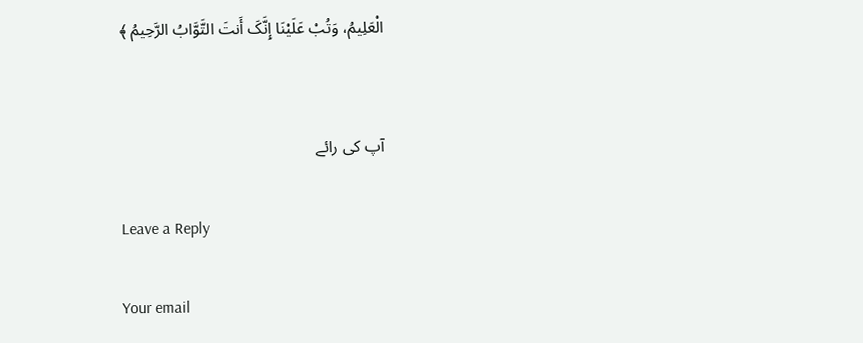الْعَلِیمُ، وَتُبْ عَلَیْنَا إِنَّکَ أَنتَ التَّوَّابُ الرَّحِیمُ ﴾


آپ کی رائے

Leave a Reply

Your email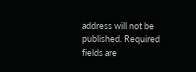address will not be published. Required fields are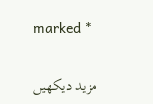marked *

مزید دیکهیں